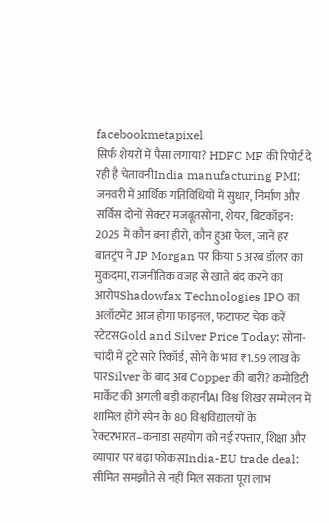facebookmetapixel
सिर्फ शेयरों में पैसा लगाया? HDFC MF की रिपोर्ट दे रही है चेतावनीIndia manufacturing PMI: जनवरी में आर्थिक गतिविधियों में सुधार, निर्माण और सर्विस दोनों सेक्टर मजबूतसोना, शेयर, बिटकॉइन: 2025 में कौन बना हीरो, कौन हुआ फेल, जानें हर बातट्रंप ने JP Morgan पर किया 5 अरब डॉलर का मुकदमा, राजनीतिक वजह से खाते बंद करने का आरोपShadowfax Technologies IPO का अलॉटमेंट आज होगा फाइनल, फटाफट चेक करें स्टेटसGold and Silver Price Today: सोना-चांदी में टूटे सारे रिकॉर्ड, सोने के भाव ₹1.59 लाख के पारSilver के बाद अब Copper की बारी? कमोडिटी मार्केट की अगली बड़ी कहानीAI विश्व शिखर सम्मेलन में शामिल होंगे स्पेन के 80 विश्वविद्यालयों के रेक्टरभारत–कनाडा सहयोग को नई रफ्तार, शिक्षा और व्यापार पर बढ़ा फोकसIndia-EU trade deal: सीमित समझौते से नहीं मिल सकता पूरा लाभ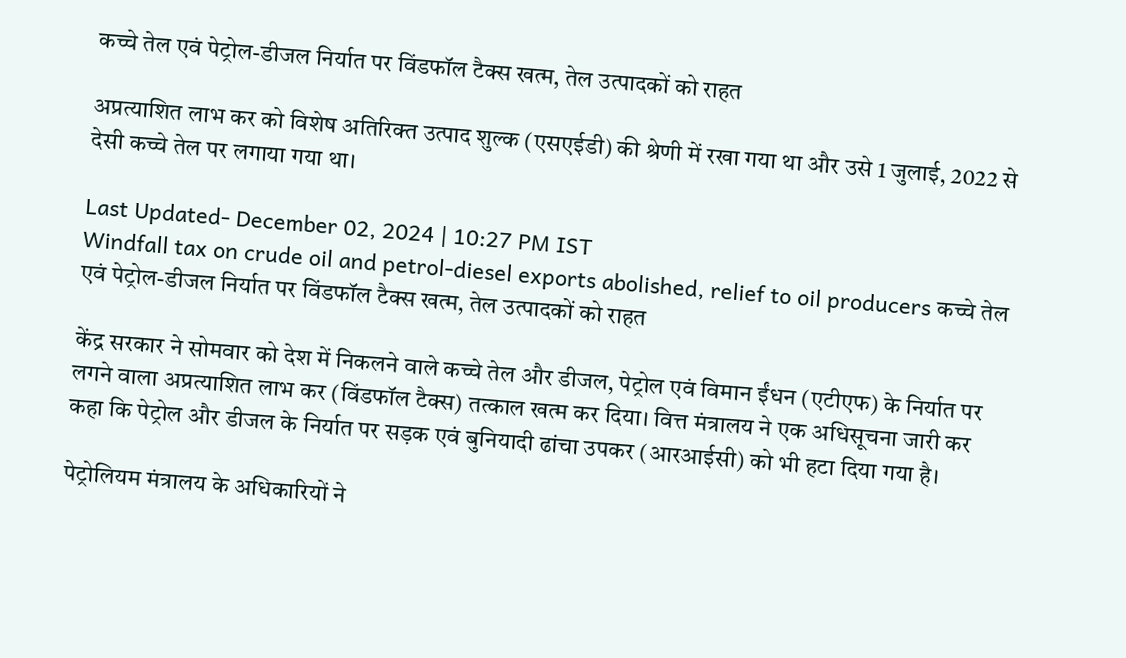कच्चे तेल एवं पेट्रोल-डीजल निर्यात पर विंडफॉल टैक्स खत्म, तेल उत्पादकों को राहत

अप्रत्याशित लाभ कर को विशेष अतिरिक्त उत्पाद शुल्क (एसएईडी) की श्रेणी में रखा गया था और उसे 1 जुलाई, 2022 से देसी कच्चे तेल पर लगाया गया था।

Last Updated- December 02, 2024 | 10:27 PM IST
Windfall tax on crude oil and petrol-diesel exports abolished, relief to oil producers कच्चे तेल एवं पेट्रोल-डीजल निर्यात पर विंडफॉल टैक्स खत्म, तेल उत्पादकों को राहत

केंद्र सरकार ने सोमवार को देश में निकलने वाले कच्चे तेल और डीजल, पेट्रोल एवं विमान ईंधन (एटीएफ) के निर्यात पर लगने वाला अप्रत्याशित लाभ कर (विंडफॉल टैक्स) तत्काल खत्म कर दिया। वित्त मंत्रालय ने एक अधिसूचना जारी कर कहा कि पेट्रोल और डीजल के निर्यात पर सड़क एवं बुनियादी ढांचा उपकर (आरआईसी) को भी हटा दिया गया है।

पेट्रोलियम मंत्रालय के अधिकारियों ने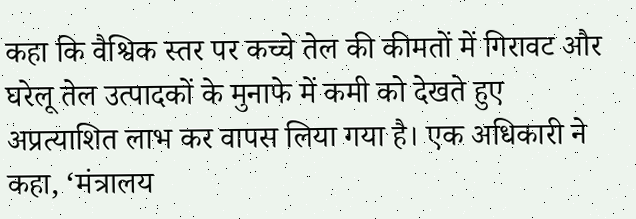कहा कि वैश्विक स्तर पर कच्चे तेल की कीमतों में गिरावट और घरेलू तेल उत्पादकों के मुनाफे में कमी को देखते हुए अप्रत्याशित लाभ कर वापस लिया गया है। एक अधिकारी ने कहा, ‘मंत्रालय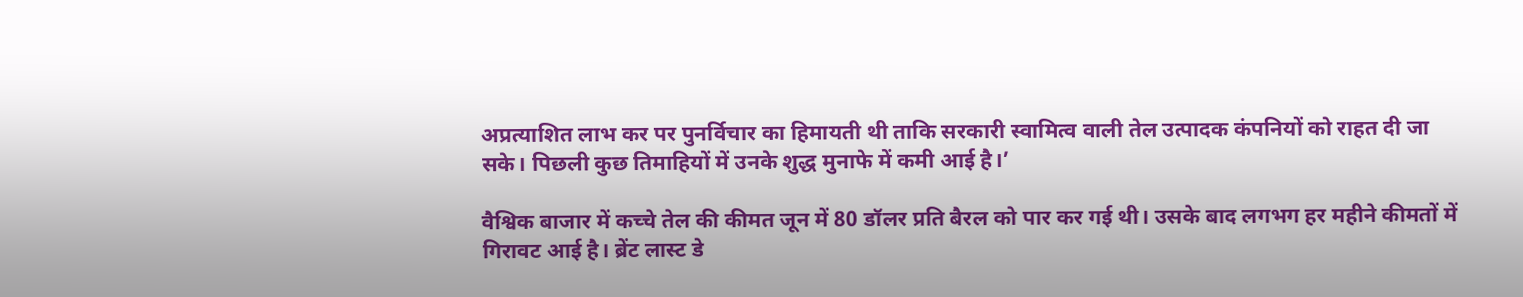अप्रत्याशित लाभ कर पर पुनर्विचार का हिमायती थी ताकि सरकारी स्वामित्व वाली तेल उत्पादक कंपनियों को राहत दी जा सके। पिछली कुछ तिमाहियों में उनके शुद्ध मुनाफे में कमी आई है।’

वैश्विक बाजार में कच्चे तेल की कीमत जून में 80 डॉलर प्रति बैरल को पार कर गई थी। उसके बाद लगभग हर महीने कीमतों में गिरावट आई है। ब्रेंट लास्ट डे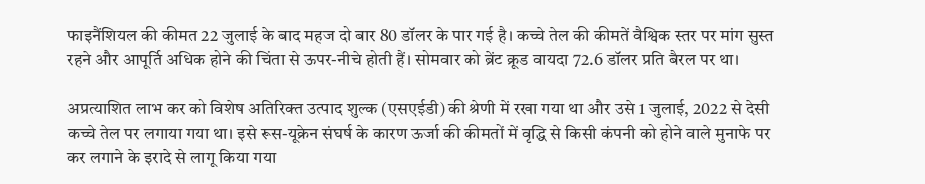फाइनैंशियल की कीमत 22 जुलाई के बाद महज दो बार 80 डॉलर के पार गई है। कच्चे तेल की कीमतें वैश्विक स्तर पर मांग सुस्त रहने और आपूर्ति अधिक होने की चिंता से ऊपर-नीचे होती हैं। सोमवार को ब्रेंट क्रूड वायदा 72.6 डॉलर प्रति बैरल पर था।

अप्रत्याशित लाभ कर को विशेष अतिरिक्त उत्पाद शुल्क (एसएईडी) की श्रेणी में रखा गया था और उसे 1 जुलाई, 2022 से देसी कच्चे तेल पर लगाया गया था। इसे रूस-यूक्रेन संघर्ष के कारण ऊर्जा की कीमतों में वृद्धि से किसी कंपनी को होने वाले मुनाफे पर कर लगाने के इरादे से लागू किया गया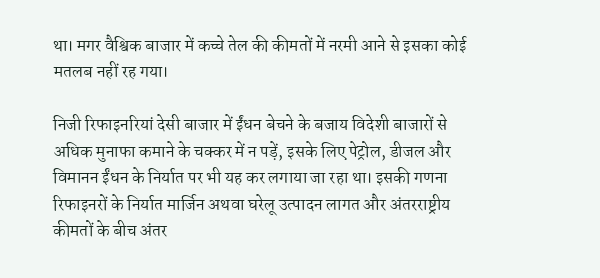था। मगर वैश्विक बाजार में कच्चे तेल की कीमतों में नरमी आने से इसका कोई मतलब नहीं रह गया।

निजी रिफाइनरियां देसी बाजार में ईंधन बेचने के बजाय विदेशी बाजारों से अधिक मुनाफा कमाने के चक्कर में न पड़ें, इसके लिए पेट्रोल, डीजल और विमानन ईंधन के निर्यात पर भी यह कर लगाया जा रहा था। इसकी गणना रिफाइनरों के निर्यात मार्जिन अथवा घरेलू उत्पादन लागत और अंतरराष्ट्रीय कीमतों के बीच अंतर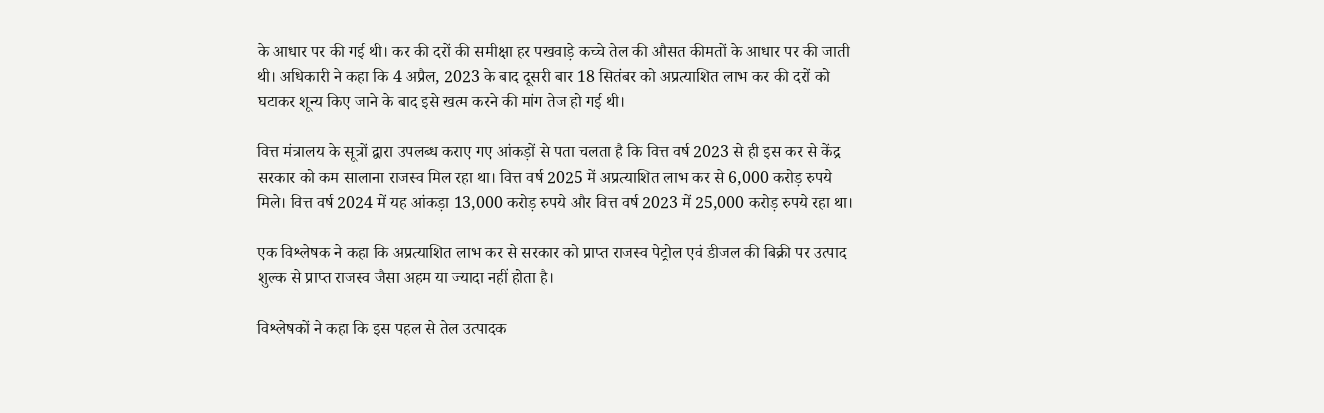के आधार पर की गई थी। कर की दरों की समीक्षा हर पखवाड़े कच्चे तेल की औसत कीमतों के आधार पर की जाती थी। अधिकारी ने कहा कि 4 अप्रैल, 2023 के बाद दूसरी बार 18 सितंबर को अप्रत्याशित लाभ कर की दरों को घटाकर शून्य किए जाने के बाद इसे खत्म करने की मांग तेज हो गई थी।

वित्त मंत्रालय के सूत्रों द्वारा उपलब्ध कराए गए आंकड़ों से पता चलता है कि वित्त वर्ष 2023 से ही इस कर से केंद्र सरकार को कम सालाना राजस्व मिल रहा था। वित्त वर्ष 2025 में अप्रत्याशित लाभ कर से 6,000 करोड़ रुपये मिले। वित्त वर्ष 2024 में यह आंकड़ा 13,000 करोड़ रुपये और वित्त वर्ष 2023 में 25,000 करोड़ रुपये रहा था।

एक विश्लेषक ने कहा कि अप्रत्याशित लाभ कर से सरकार को प्राप्त राजस्व पेट्रोल एवं डीजल की बिक्री पर उत्पाद शुल्क से प्राप्त राजस्व जैसा अहम या ज्यादा नहीं होता है।

विश्लेषकों ने कहा कि इस पहल से तेल उत्पादक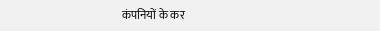कंपनियों के कर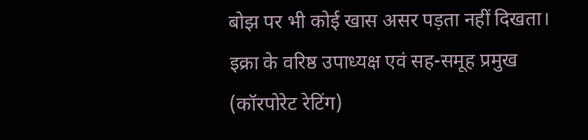बोझ पर भी कोई खास असर पड़ता नहीं दिखता। इक्रा के वरिष्ठ उपाध्यक्ष एवं सह-समूह प्रमुख (कॉरपोरेट रेटिंग)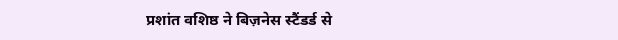प्रशांत वशिष्ठ ने बिज़नेस स्टैंडर्ड से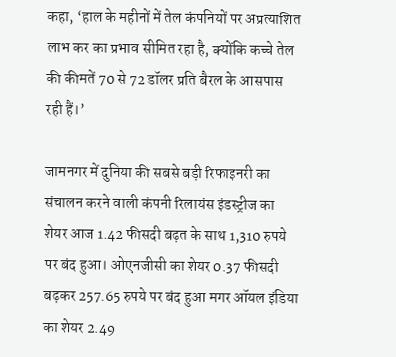कहा, ‘हाल के महीनों में तेल कंपनियों पर अप्रत्याशित लाभ कर का प्रभाव सीमित रहा है, क्योंकि कच्चे तेल की कीमतें 70 से 72 डॉलर प्रति बैरल के आसपास रही हैं।’

जामनगर में दुनिया की सबसे बड़ी रिफाइनरी का संचालन करने वाली कंपनी रिलायंस इंडस्ट्रीज का शेयर आज 1.42 फीसदी बढ़त के साथ 1,310 रुपये पर बंद हुआ। ओएनजीसी का शेयर 0.37 फीसदी बढ़कर 257.65 रुपये पर बंद हुआ मगर ऑयल इंडिया का शेयर 2.49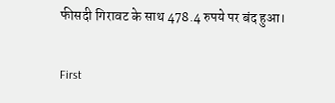फीसदी गिरावट के साथ 478.4 रुपये पर बंद हुआ।

First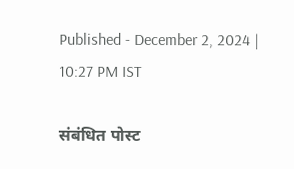Published - December 2, 2024 | 10:27 PM IST

संबंधित पोस्ट